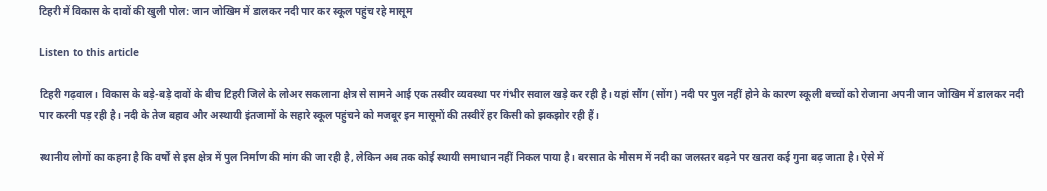टिहरी में विकास के दावों की खुली पोल: जान जोखिम में डालकर नदी पार कर स्कूल पहुंच रहे मासूम

Listen to this article

टिहरी गढ़वाल। विकास के बड़े-बड़े दावों के बीच टिहरी जिले के लोअर सकलाना क्षेत्र से सामने आई एक तस्वीर व्यवस्था पर गंभीर सवाल खड़े कर रही है। यहां सौंग (सोंग) नदी पर पुल नहीं होने के कारण स्कूली बच्चों को रोजाना अपनी जान जोखिम में डालकर नदी पार करनी पड़ रही है। नदी के तेज बहाव और अस्थायी इंतजामों के सहारे स्कूल पहुंचने को मजबूर इन मासूमों की तस्वीरें हर किसी को झकझोर रही हैं।

स्थानीय लोगों का कहना है कि वर्षों से इस क्षेत्र में पुल निर्माण की मांग की जा रही है, लेकिन अब तक कोई स्थायी समाधान नहीं निकल पाया है। बरसात के मौसम में नदी का जलस्तर बढ़ने पर खतरा कई गुना बढ़ जाता है। ऐसे में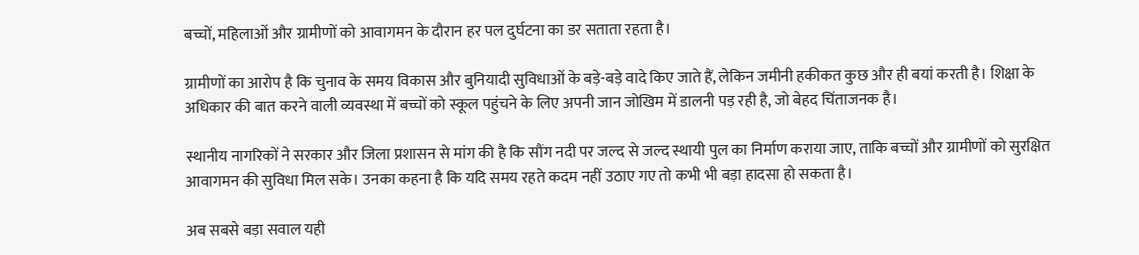बच्चों, महिलाओं और ग्रामीणों को आवागमन के दौरान हर पल दुर्घटना का डर सताता रहता है।

ग्रामीणों का आरोप है कि चुनाव के समय विकास और बुनियादी सुविधाओं के बड़े-बड़े वादे किए जाते हैं, लेकिन जमीनी हकीकत कुछ और ही बयां करती है। शिक्षा के अधिकार की बात करने वाली व्यवस्था में बच्चों को स्कूल पहुंचने के लिए अपनी जान जोखिम में डालनी पड़ रही है, जो बेहद चिंताजनक है।

स्थानीय नागरिकों ने सरकार और जिला प्रशासन से मांग की है कि सौंग नदी पर जल्द से जल्द स्थायी पुल का निर्माण कराया जाए, ताकि बच्चों और ग्रामीणों को सुरक्षित आवागमन की सुविधा मिल सके। उनका कहना है कि यदि समय रहते कदम नहीं उठाए गए तो कभी भी बड़ा हादसा हो सकता है।

अब सबसे बड़ा सवाल यही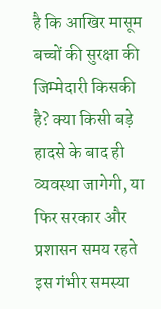है कि आखिर मासूम बच्चों की सुरक्षा की जिम्मेदारी किसकी है? क्या किसी बड़े हादसे के बाद ही व्यवस्था जागेगी, या फिर सरकार और प्रशासन समय रहते इस गंभीर समस्या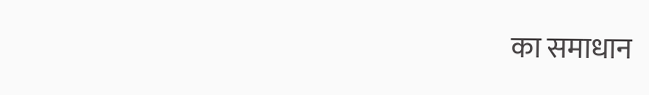का समाधान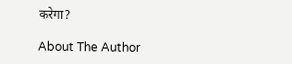करेगा?

About The Author